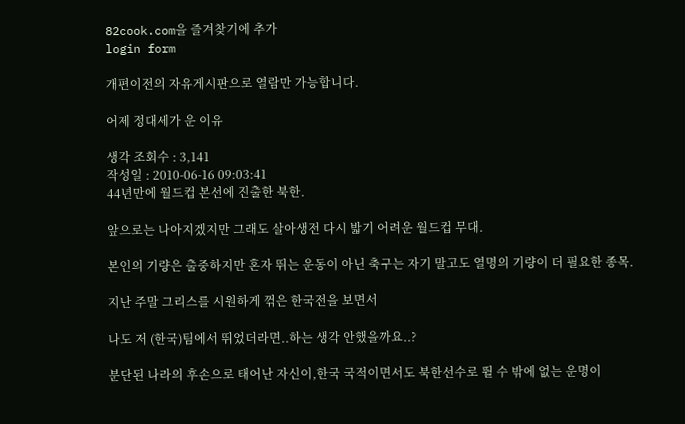82cook.com을 즐겨찾기에 추가
login form

개편이전의 자유게시판으로 열람만 가능합니다.

어제 정대세가 운 이유

생각 조회수 : 3,141
작성일 : 2010-06-16 09:03:41
44년만에 월드컵 본선에 진출한 북한.

앞으로는 나아지겠지만 그래도 살아생전 다시 밟기 어려운 월드컵 무대.

본인의 기량은 출중하지만 혼자 뛰는 운동이 아닌 축구는 자기 말고도 열명의 기량이 더 필요한 종목.

지난 주말 그리스를 시원하게 꺾은 한국전을 보면서

나도 저 (한국)팀에서 뛰었더라면..하는 생각 안했을까요..?

분단된 나라의 후손으로 태어난 자신이,한국 국적이면서도 북한선수로 뛸 수 밖에 없는 운명이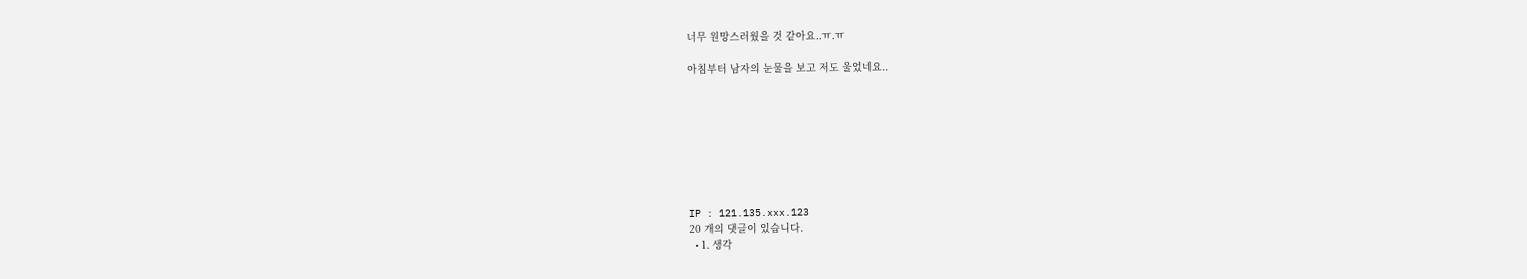너무 원망스러웠을 것 같아요..ㅠ.ㅠ

아침부터 남자의 눈물을 보고 저도 울었네요..








IP : 121.135.xxx.123
20 개의 댓글이 있습니다.
  • 1. 생각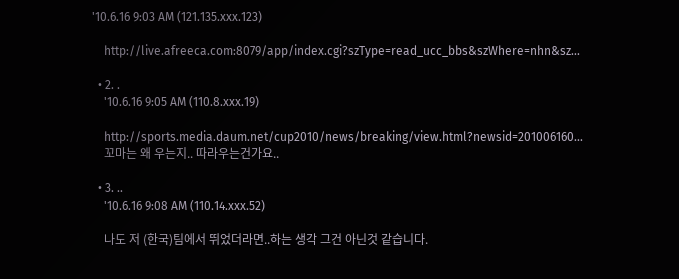'10.6.16 9:03 AM (121.135.xxx.123)

    http://live.afreeca.com:8079/app/index.cgi?szType=read_ucc_bbs&szWhere=nhn&sz...

  • 2. .
    '10.6.16 9:05 AM (110.8.xxx.19)

    http://sports.media.daum.net/cup2010/news/breaking/view.html?newsid=201006160...
    꼬마는 왜 우는지.. 따라우는건가요..

  • 3. ..
    '10.6.16 9:08 AM (110.14.xxx.52)

    나도 저 (한국)팀에서 뛰었더라면..하는 생각 그건 아닌것 같습니다.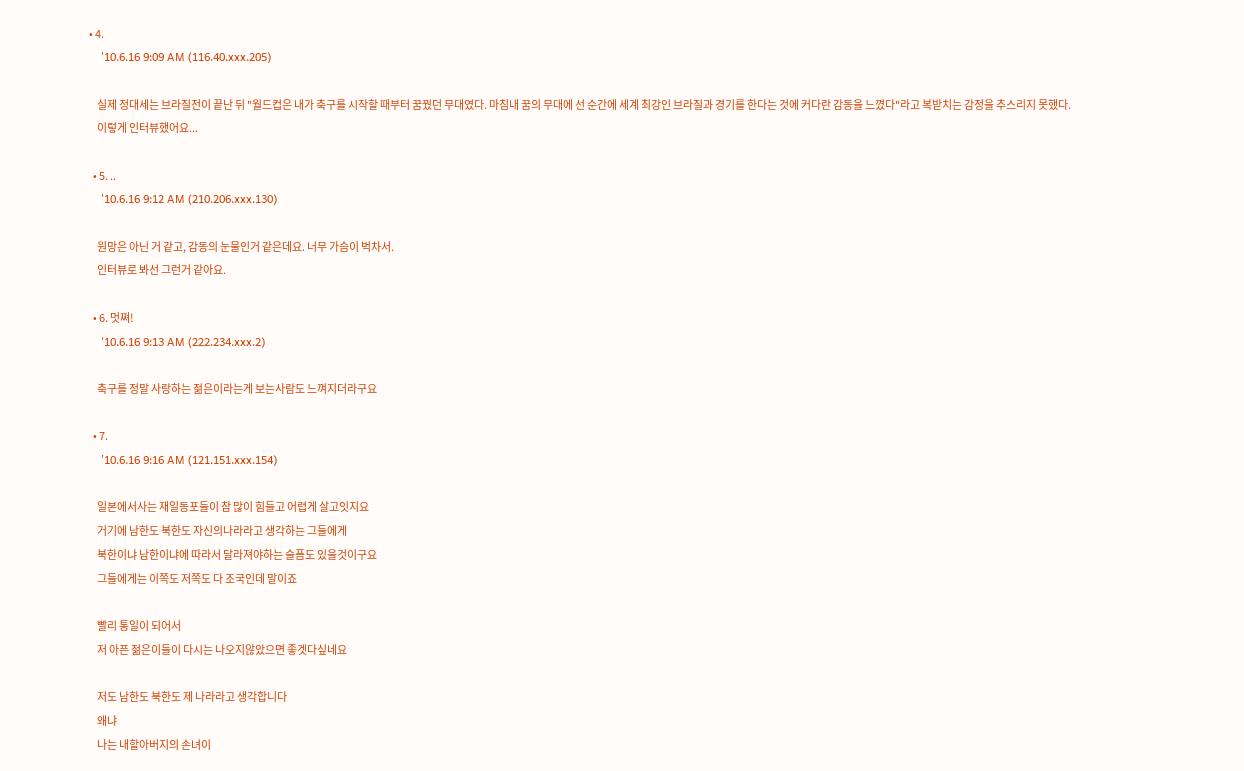• 4.
    '10.6.16 9:09 AM (116.40.xxx.205)

    실제 정대세는 브라질전이 끝난 뒤 "월드컵은 내가 축구를 시작할 때부터 꿈꿨던 무대였다. 마침내 꿈의 무대에 선 순간에 세계 최강인 브라질과 경기를 한다는 것에 커다란 감동을 느꼈다"라고 복받치는 감정을 추스리지 못했다.
    이렇게 인터뷰했어요...

  • 5. ..
    '10.6.16 9:12 AM (210.206.xxx.130)

    원망은 아닌 거 같고, 감동의 눈물인거 같은데요. 너무 가슴이 벅차서.
    인터뷰로 봐선 그런거 같아요.

  • 6. 멋쪄!
    '10.6.16 9:13 AM (222.234.xxx.2)

    축구를 정말 사랑하는 젊은이라는게 보는사람도 느껴지더라구요

  • 7.
    '10.6.16 9:16 AM (121.151.xxx.154)

    일본에서사는 재일동포들이 참 많이 힘들고 어렵게 살고잇지요
    거기에 남한도 북한도 자신의나라라고 생각하는 그들에게
    북한이냐 남한이냐에 따라서 달라져야하는 슬픔도 있을것이구요
    그들에게는 이쪽도 저쪽도 다 조국인데 말이죠

    빨리 통일이 되어서
    저 아픈 젊은이들이 다시는 나오지않았으면 좋겟다싶네요

    저도 남한도 북한도 제 나라라고 생각합니다
    왜냐
    나는 내할아버지의 손녀이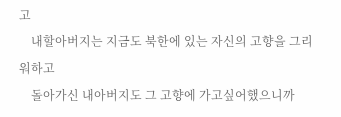고
    내할아버지는 지금도 북한에 있는 자신의 고향을 그리워하고
    돌아가신 내아버지도 그 고향에 가고싶어했으니까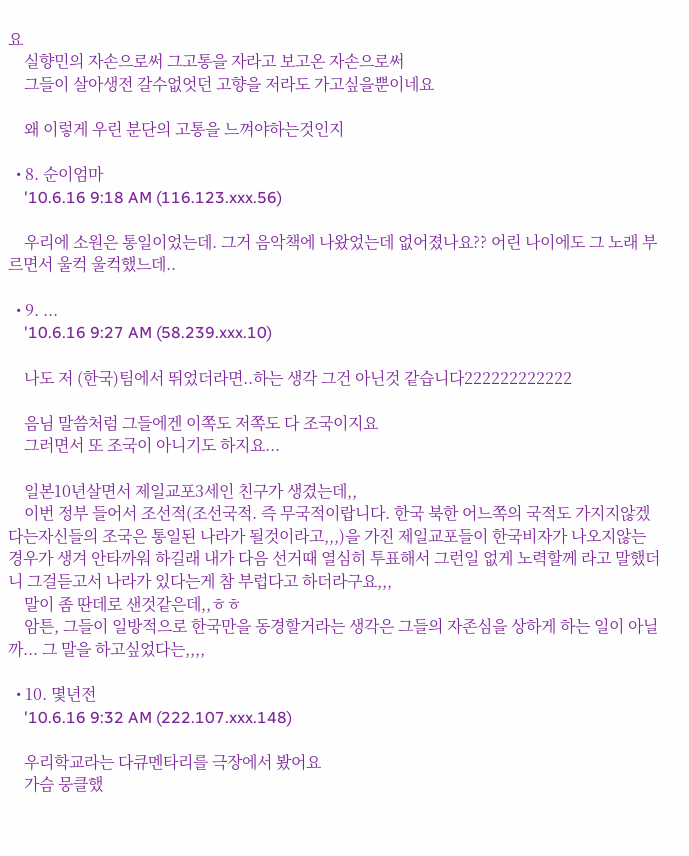요
    실향민의 자손으로써 그고통을 자라고 보고온 자손으로써
    그들이 살아생전 갈수없엇던 고향을 저라도 가고싶을뿐이네요

    왜 이렇게 우린 분단의 고통을 느껴야하는것인지

  • 8. 순이엄마
    '10.6.16 9:18 AM (116.123.xxx.56)

    우리에 소원은 통일이었는데. 그거 음악책에 나왔었는데 없어졌나요?? 어린 나이에도 그 노래 부르면서 울컥 울컥했느데..

  • 9. ...
    '10.6.16 9:27 AM (58.239.xxx.10)

    나도 저 (한국)팀에서 뛰었더라면..하는 생각 그건 아닌것 같습니다222222222222

    음님 말씀처럼 그들에겐 이쪽도 저쪽도 다 조국이지요
    그러면서 또 조국이 아니기도 하지요...

    일본10년살면서 제일교포3세인 친구가 생겼는데,,
    이번 정부 들어서 조선적(조선국적. 즉 무국적이랍니다. 한국 북한 어느쪽의 국적도 가지지않겠다는자신들의 조국은 통일된 나라가 될것이라고,,,)을 가진 제일교포들이 한국비자가 나오지않는 경우가 생겨 안타까워 하길래 내가 다음 선거때 열심히 투표해서 그런일 없게 노력할께 라고 말했더니 그걸듣고서 나라가 있다는게 참 부럽다고 하더라구요,,,
    말이 좀 딴데로 샌것같은데,,ㅎㅎ
    암튼, 그들이 일방적으로 한국만을 동경할거라는 생각은 그들의 자존심을 상하게 하는 일이 아닐까... 그 말을 하고싶었다는,,,,

  • 10. 몇년전
    '10.6.16 9:32 AM (222.107.xxx.148)

    우리학교라는 다큐멘타리를 극장에서 봤어요
    가슴 뭉클했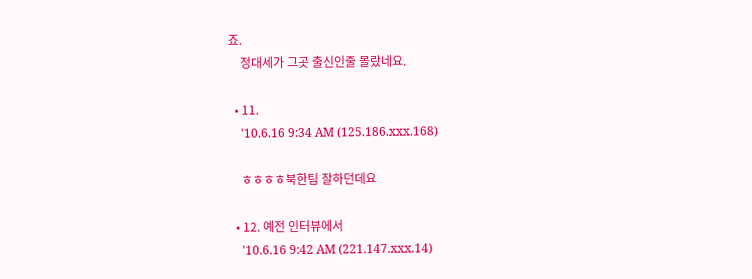죠.
    정대세가 그곳 출신인줄 몰랐네요.

  • 11.
    '10.6.16 9:34 AM (125.186.xxx.168)

    ㅎㅎㅎㅎ북한팀 잘하던데요

  • 12. 예전 인터뷰에서
    '10.6.16 9:42 AM (221.147.xxx.14)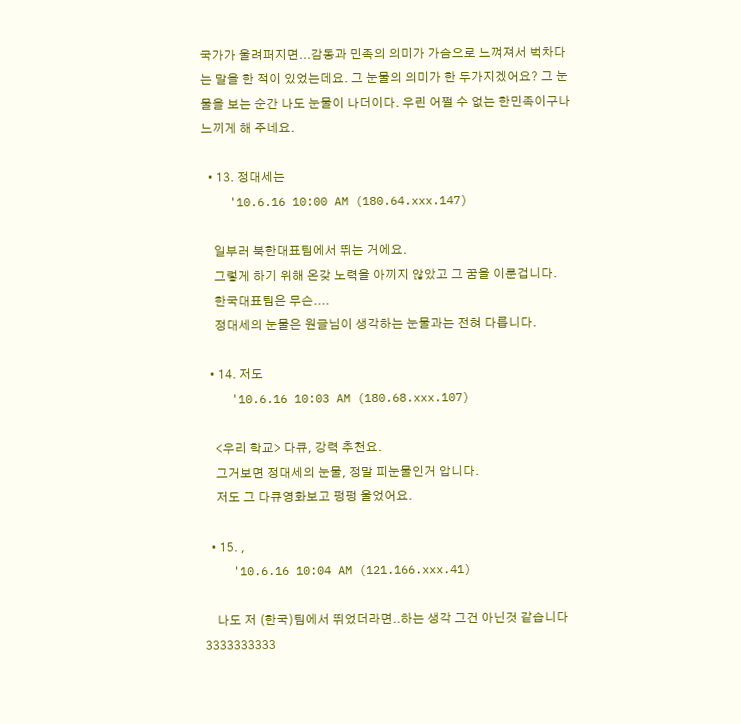국가가 울려퍼지면...감동과 민족의 의미가 가슴으로 느껴져서 벅차다는 말을 한 적이 있었는데요. 그 눈물의 의미가 한 두가지겠어요? 그 눈물을 보는 순간 나도 눈물이 나더이다. 우린 어쩔 수 없는 한민족이구나 느끼게 해 주네요.

  • 13. 정대세는
    '10.6.16 10:00 AM (180.64.xxx.147)

    일부러 북한대표팀에서 뛰는 거에요.
    그렇게 하기 위해 온갖 노력을 아끼지 않았고 그 꿈을 이룬겁니다.
    한국대표팀은 무슨....
    정대세의 눈물은 원글님이 생각하는 눈물과는 전혀 다릅니다.

  • 14. 저도
    '10.6.16 10:03 AM (180.68.xxx.107)

    <우리 학교> 다큐, 강력 추천요.
    그거보면 정대세의 눈물, 정말 피눈물인거 압니다.
    저도 그 다큐영화보고 펑펑 울었어요.

  • 15. ,
    '10.6.16 10:04 AM (121.166.xxx.41)

    나도 저 (한국)팀에서 뛰었더라면..하는 생각 그건 아닌것 같습니다 3333333333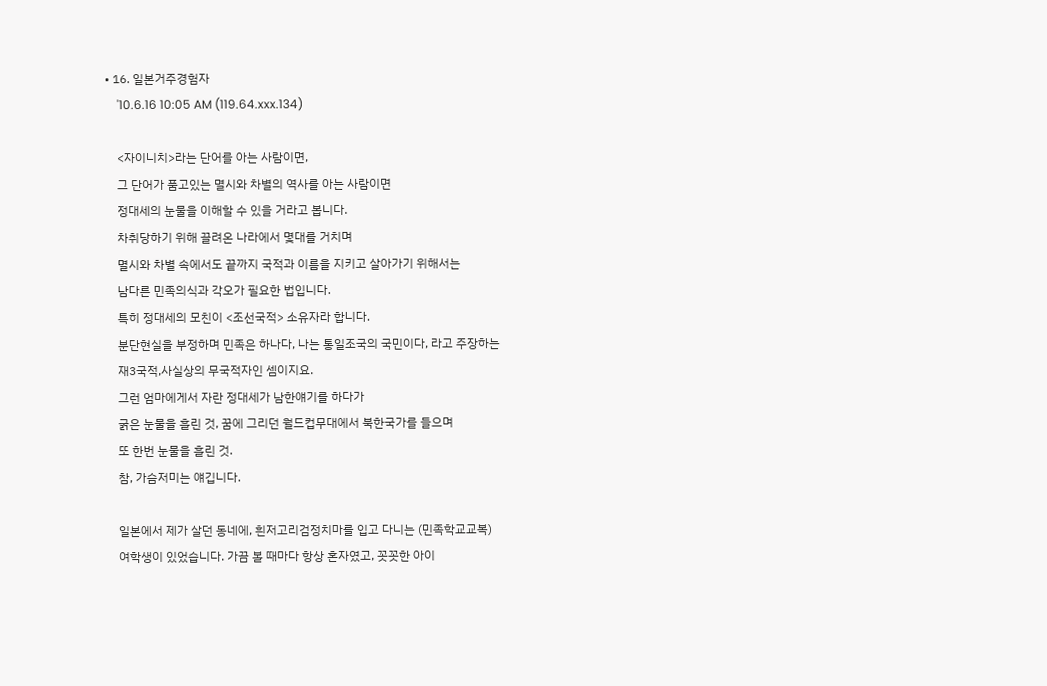• 16. 일본거주경험자
    '10.6.16 10:05 AM (119.64.xxx.134)

    <자이니치>라는 단어를 아는 사람이면,
    그 단어가 품고있는 멸시와 차별의 역사를 아는 사람이면
    정대세의 눈물을 이해할 수 있을 거라고 봅니다.
    차취당하기 위해 끌려온 나라에서 몇대를 거치며
    멸시와 차별 속에서도 끝까지 국적과 이름을 지키고 살아가기 위해서는
    남다른 민족의식과 각오가 필요한 법입니다.
    특히 정대세의 모친이 <조선국적> 소유자라 합니다.
    분단현실을 부정하며 민족은 하나다, 나는 통일조국의 국민이다, 라고 주장하는
    재3국적,사실상의 무국적자인 셈이지요.
    그런 엄마에게서 자란 정대세가 남한얘기를 하다가
    굵은 눈물을 흘린 것, 꿈에 그리던 월드컵무대에서 북한국가를 들으며
    또 한번 눈물을 흘린 것.
    참, 가슴저미는 얘깁니다.

    일본에서 제가 살던 동네에, 흰저고리검정치마를 입고 다니는 (민족학교교복)
    여학생이 있었습니다. 가끔 볼 때마다 항상 혼자였고, 꼿꼿한 아이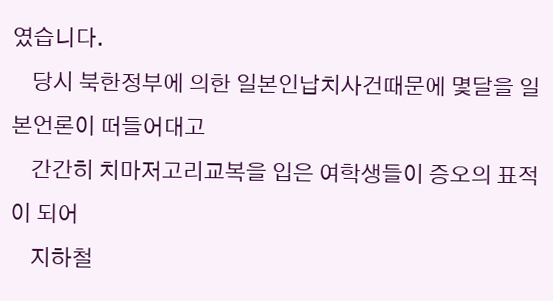였습니다.
    당시 북한정부에 의한 일본인납치사건때문에 몇달을 일본언론이 떠들어대고
    간간히 치마저고리교복을 입은 여학생들이 증오의 표적이 되어
    지하철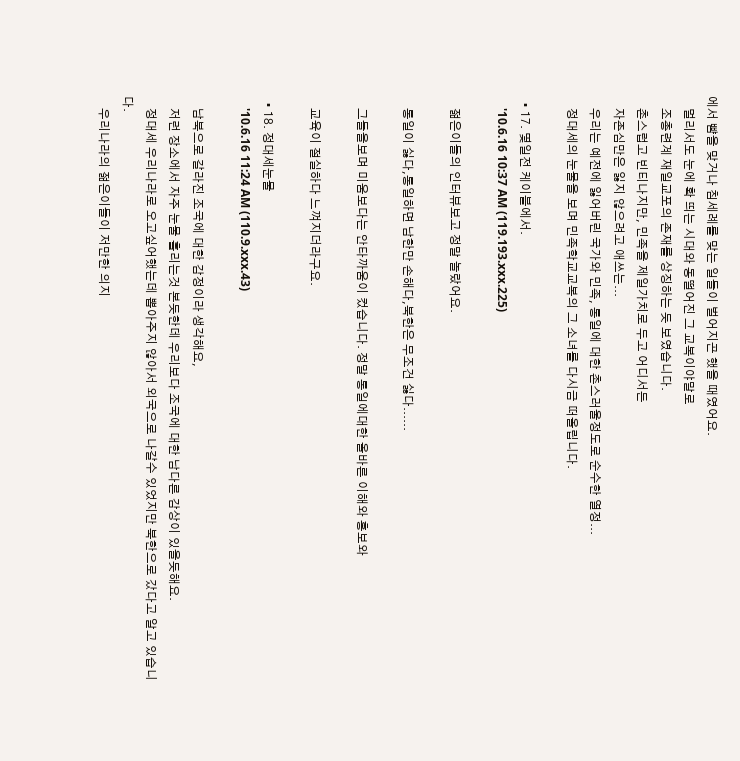에서 뺨을 맞거나 침세례를 맞는 일들이 벌어지곤 했을 때였어요.
    멀리서도 눈에 확 띄는 시대와 동떨어진 그 교복이야말로
    조총련계 재일교포의 존재를 상징하는 듯 보였습니다.
    촌스럽고 빈티나지만, 민족을 제일가치로 두고 어디서든
    자존심만은 잃지 않으려고 애쓰는...
    우리는 예전에 잃어버린 국가와 민족, 통일에 대한 촌스러울정도로 순수한 열정...
    정대세의 눈물을 보며 민족학교교복의 그 소녀를 다시금 떠올립니다.

  • 17. 몇일전 케이블에서.
    '10.6.16 10:37 AM (119.193.xxx.225)

    젊은이들의 인터뷰보고 정말 놀랐어요.

    통일이 싫다,통일하면 남한만 손해다,북한은 무조건 싫다......

    그들을보며 미움보다는 안타까움이 컸습니다. 정말 통일에대한 올바른 이해와 홍보와

    교육이 절실하다 느껴지더라구요.

  • 18. 정대세눈물
    '10.6.16 11:24 AM (110.9.xxx.43)

    남북으로 갈라진 조국에 대한 감정이라 생각해요,
    저런 장소에서 자주 눈물 흘리는것 본듯한데 우리보다 조국에 대한 남다른 감상이 있을듯해요.
    정대세 우리나라로 오고싶어했는데 뽑아주지 않아서 외국으로 나갈수 있었지만 북한으로 갔다고 알고 있습니다.
    우리나라의 젊은이들이 저만한 의지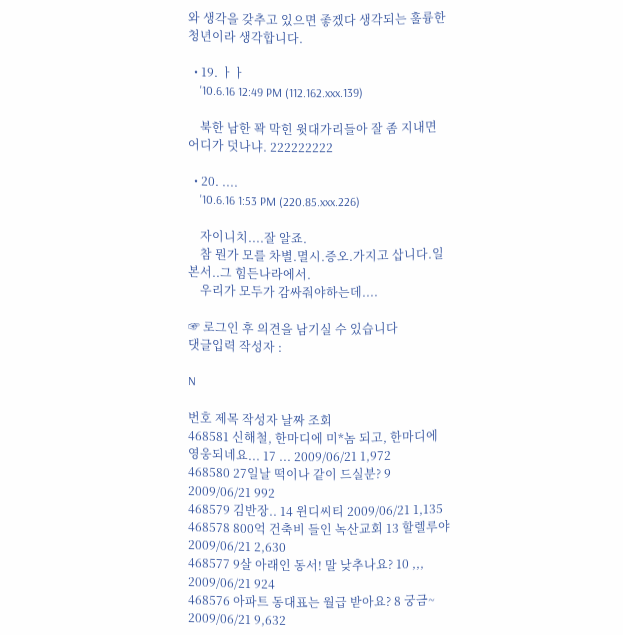와 생각을 갖추고 있으면 좋겠다 생각되는 훌륭한 청년이라 생각합니다.

  • 19. ㅏㅏ
    '10.6.16 12:49 PM (112.162.xxx.139)

    북한 남한 꽉 막힌 윗대가리들아 잘 좀 지내면 어디가 덧나냐. 222222222

  • 20. ....
    '10.6.16 1:53 PM (220.85.xxx.226)

    자이니치....잘 알죠.
    참 뭔가 모를 차별.멸시.증오.가지고 삽니다.일본서..그 힘든나라에서.
    우리가 모두가 감싸줘야하는데....

☞ 로그인 후 의견을 남기실 수 있습니다
댓글입력 작성자 :

N

번호 제목 작성자 날짜 조회
468581 신해철, 한마디에 미*놈 되고, 한마디에 영웅되네요... 17 ... 2009/06/21 1,972
468580 27일날 떡이나 같이 드실분? 9 2009/06/21 992
468579 김반장.. 14 윈디씨티 2009/06/21 1,135
468578 800억 건축비 들인 녹산교회 13 할렐루야 2009/06/21 2,630
468577 9살 아래인 동서! 말 낮추나요? 10 ,,, 2009/06/21 924
468576 아파트 동대표는 월급 받아요? 8 궁금~ 2009/06/21 9,632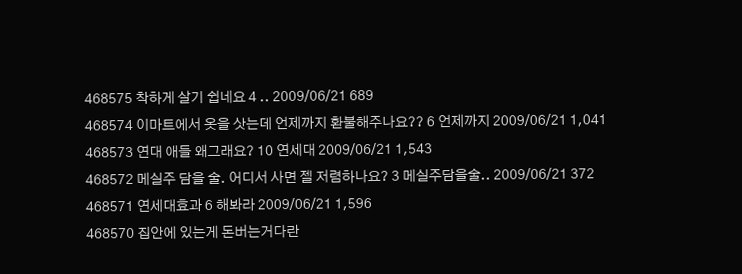468575 착하게 살기 쉽네요 4 .. 2009/06/21 689
468574 이마트에서 옷을 삿는데 언제까지 환불해주나요?? 6 언제까지 2009/06/21 1,041
468573 연대 애들 왜그래요? 10 연세대 2009/06/21 1,543
468572 메실주 담을 술. 어디서 사면 젤 저렴하나요? 3 메실주담을술.. 2009/06/21 372
468571 연세대효과 6 해봐라 2009/06/21 1,596
468570 집안에 있는게 돈버는거다란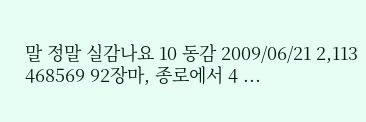말 정말 실감나요 10 동감 2009/06/21 2,113
468569 92장마, 종로에서 4 ...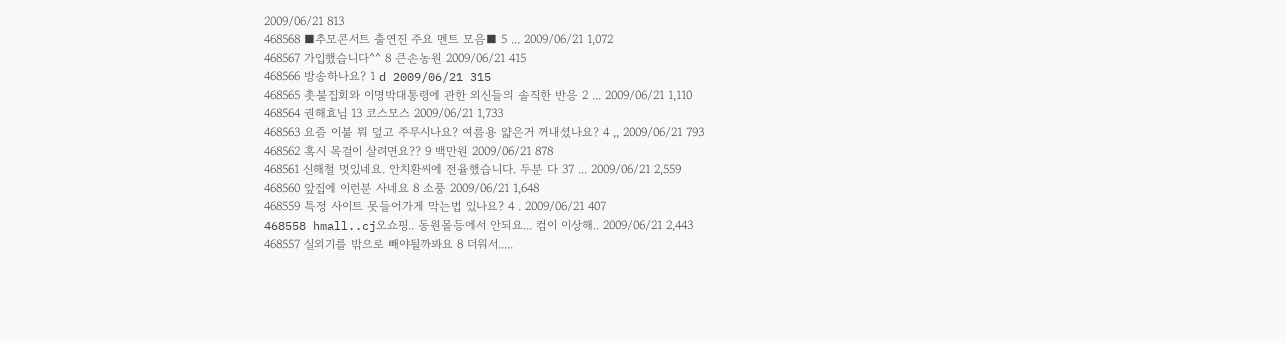2009/06/21 813
468568 ■추모콘서트 출연진 주요 멘트 모음■ 5 ... 2009/06/21 1,072
468567 가입했습니다^^ 8 큰손농원 2009/06/21 415
468566 방송하나요? 1 d 2009/06/21 315
468565 촛불집회와 이명박대통령에 관한 외신들의 솔직한 반응 2 ... 2009/06/21 1,110
468564 권해효님 13 코스모스 2009/06/21 1,733
468563 요즘 이불 뭐 덮고 주무시나요? 여름용 얇은거 꺼내셨나요? 4 ,, 2009/06/21 793
468562 혹시 목걸이 살려면요?? 9 백만원 2009/06/21 878
468561 신해철 멋있네요. 안치환씨에 전율했습니다. 두분 다 37 ... 2009/06/21 2,559
468560 앞집에 이런분 사네요 8 소풍 2009/06/21 1,648
468559 특정 사이트 못들어가게 막는법 있나요? 4 . 2009/06/21 407
468558 hmall..cj오쇼핑.. 동원몰등에서 안되요... 컴이 이상해.. 2009/06/21 2,443
468557 실외기를 밖으로 빼야될까봐요 8 더워서.....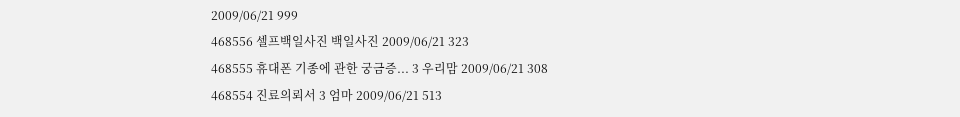2009/06/21 999
468556 셀프백일사진 백일사진 2009/06/21 323
468555 휴대폰 기종에 관한 궁금증... 3 우리맘 2009/06/21 308
468554 진료의뢰서 3 엄마 2009/06/21 513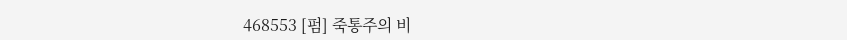468553 [펌] 죽통주의 비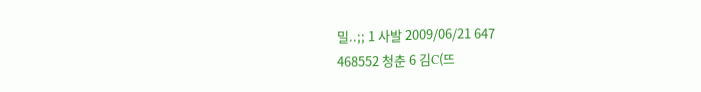밀..;; 1 사발 2009/06/21 647
468552 청춘 6 김C(뜨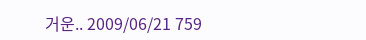거운.. 2009/06/21 759